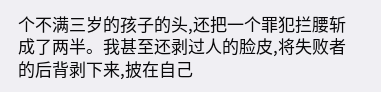个不满三岁的孩子的头,还把一个罪犯拦腰斩成了两半。我甚至还剥过人的脸皮,将失败者的后背剥下来,披在自己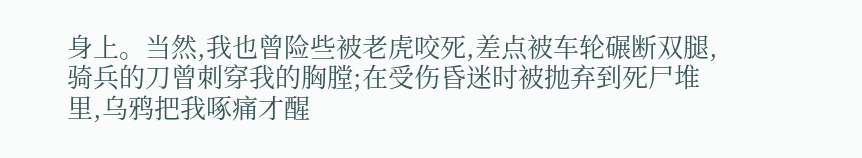身上。当然,我也曾险些被老虎咬死,差点被车轮碾断双腿,骑兵的刀曾刺穿我的胸膛;在受伤昏迷时被抛弃到死尸堆里,乌鸦把我啄痛才醒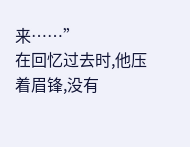来……”
在回忆过去时,他压着眉锋,没有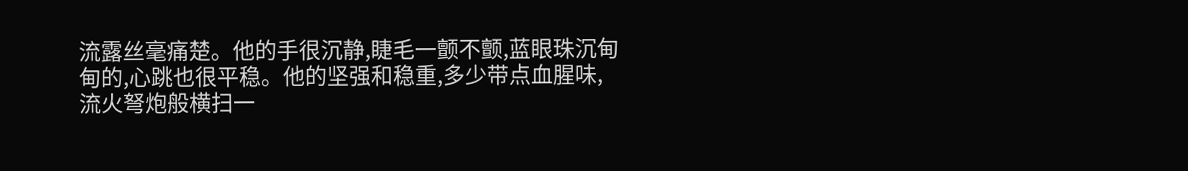流露丝毫痛楚。他的手很沉静,睫毛一颤不颤,蓝眼珠沉甸甸的,心跳也很平稳。他的坚强和稳重,多少带点血腥味,流火弩炮般横扫一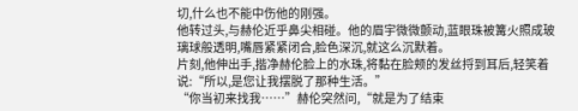切,什么也不能中伤他的刚强。
他转过头,与赫伦近乎鼻尖相碰。他的眉宇微微颤动,蓝眼珠被篝火照成玻璃球般透明,嘴唇紧紧闭合,脸色深沉,就这么沉默着。
片刻,他伸出手,揩净赫伦脸上的水珠,将黏在脸颊的发丝捋到耳后,轻笑着说:“所以,是您让我摆脱了那种生活。”
“你当初来找我……”赫伦突然问,“就是为了结束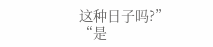这种日子吗?”
“是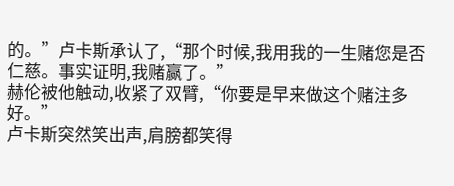的。”卢卡斯承认了,“那个时候,我用我的一生赌您是否仁慈。事实证明,我赌赢了。”
赫伦被他触动,收紧了双臂,“你要是早来做这个赌注多好。”
卢卡斯突然笑出声,肩膀都笑得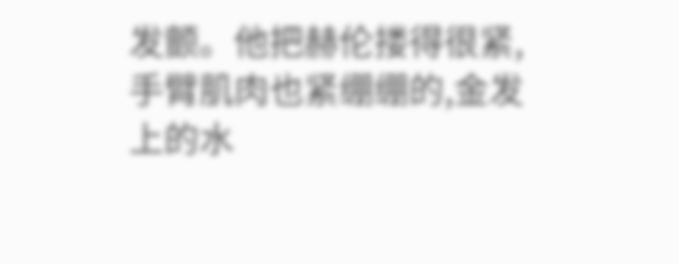发颤。他把赫伦搂得很紧,手臂肌肉也紧绷绷的,金发上的水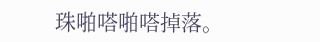珠啪嗒啪嗒掉落。